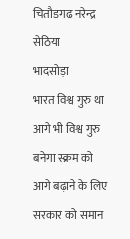चितौडगढ नरेन्द्र सेठिया
भादसोड़ा
भारत विश्व गुरु था आगे भी विश्व गुरु बनेगा स्क्रम को आगे बढ़ाने के लिए सरकार को समान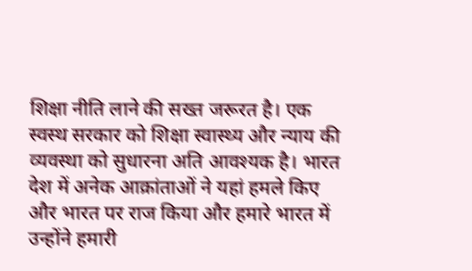शिक्षा नीति लाने की सख्त जरूरत है। एक स्वस्थ सरकार को शिक्षा स्वास्थ्य और न्याय की व्यवस्था को सुधारना अति आवश्यक है। भारत देश में अनेक आक्रांताओं ने यहां हमले किए और भारत पर राज किया और हमारे भारत में उन्होंने हमारी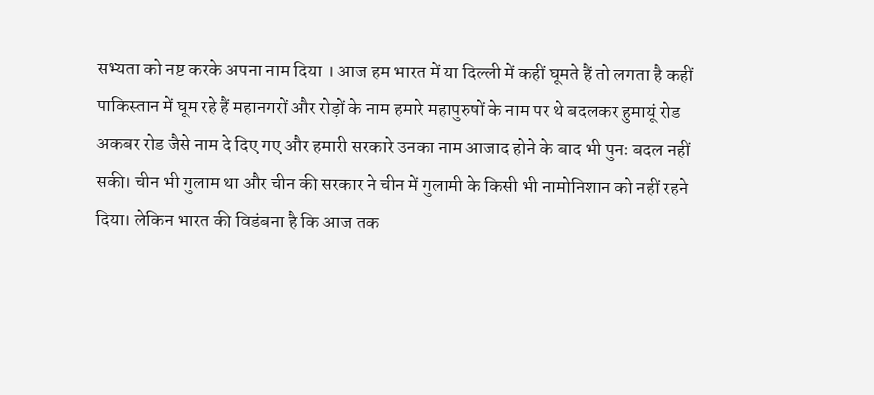सभ्यता को नष्ट करके अपना नाम दिया । आज हम भारत में या दिल्ली में कहीं घूमते हैं तो लगता है कहीं पाकिस्तान में घूम रहे हैं महानगरों और रोड़ों के नाम हमारे महापुरुषों के नाम पर थे बदलकर हुमायूं रोड अकबर रोड जैसे नाम दे दिए गए और हमारी सरकारे उनका नाम आजाद होने के बाद भी पुनः बदल नहीं सकी। चीन भी गुलाम था और चीन की सरकार ने चीन में गुलामी के किसी भी नामोनिशान को नहीं रहने दिया। लेकिन भारत की विडंबना है कि आज तक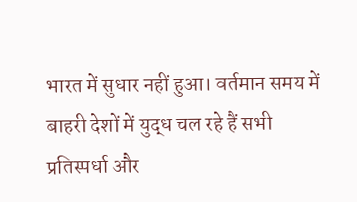भारत में सुधार नहीं हुआ। वर्तमान समय में बाहरी देशों में युद्ध चल रहे हैं सभी प्रतिस्पर्धा और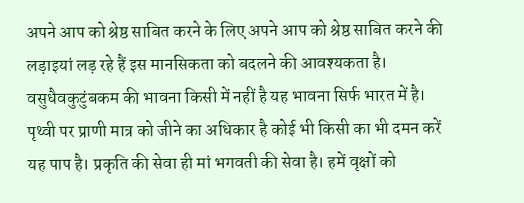अपने आप को श्रेष्ठ साबित करने के लिए अपने आप को श्रेष्ठ साबित करने की लड़ाइयां लड़ रहे हैं इस मानसिकता को बदलने की आवश्यकता है। वसुधैवकुटुंबकम की भावना किसी में नहीं है यह भावना सिर्फ भारत में है। पृथ्वी पर प्राणी मात्र को जीने का अधिकार है कोई भी किसी का भी दमन करें यह पाप है। प्रकृति की सेवा ही मां भगवती की सेवा है। हमें वृक्षों को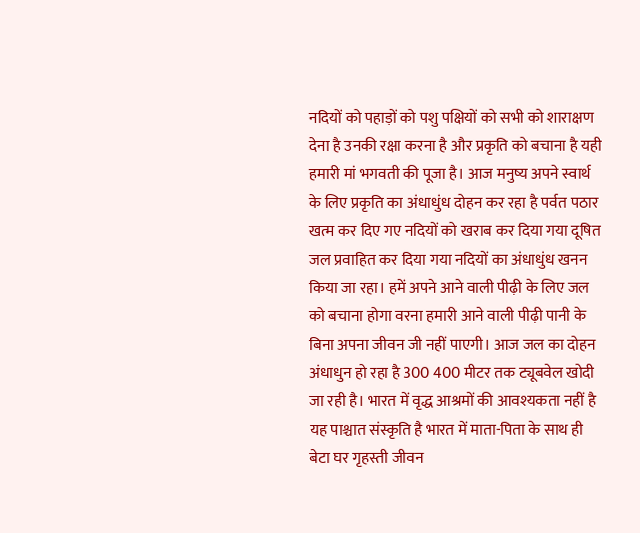नदियों को पहाड़ों को पशु पक्षियों को सभी को शाराक्षण देना है उनकी रक्षा करना है और प्रकृति को बचाना है यही हमारी मां भगवती की पूजा है। आज मनुष्य अपने स्वार्थ के लिए प्रकृति का अंधाधुंध दोहन कर रहा है पर्वत पठार खत्म कर दिए गए नदियों को खराब कर दिया गया दूषित जल प्रवाहित कर दिया गया नदियों का अंधाधुंध खनन किया जा रहा। हमें अपने आने वाली पीढ़ी के लिए जल को बचाना होगा वरना हमारी आने वाली पीढ़ी पानी के बिना अपना जीवन जी नहीं पाएगी। आज जल का दोहन अंधाधुन हो रहा है 300 400 मीटर तक ट्यूबवेल खोदी जा रही है। भारत में वृद्ध आश्रमों की आवश्यकता नहीं है यह पाश्चात संस्कृति है भारत में माता-पिता के साथ ही बेटा घर गृहस्ती जीवन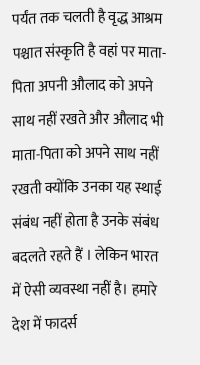पर्यंत तक चलती है वृद्ध आश्रम पश्चात संस्कृति है वहां पर माता-पिता अपनी औलाद को अपने साथ नहीं रखते और औलाद भी माता-पिता को अपने साथ नहीं रखती क्योंकि उनका यह स्थाई संबंध नहीं होता है उनके संबंध बदलते रहते हैं । लेकिन भारत में ऐसी व्यवस्था नहीं है। हमारे देश में फादर्स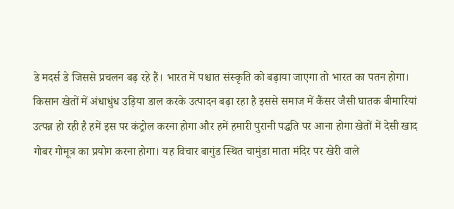डे मदर्स डे जिससे प्रचलन बढ़ रहे हैं। भारत में पश्चात संस्कृति को बढ़ाया जाएगा तो भारत का पतन होगा। किसान खेतों में अंधाधुंध उड़िया डाल करके उत्पादन बढ़ा रहा है इससे समाज में कैंसर जैसी घातक बीमारियां उत्पन्न हो रही है हमें इस पर कंट्रोल करना होगा और हमें हमारी पुरानी पद्धति पर आना होगा खेतों में देसी खाद गोबर गोमूत्र का प्रयोग करना होगा। यह विचार बागुंड स्थित चामुंडा माता मंदिर पर खेरी वाले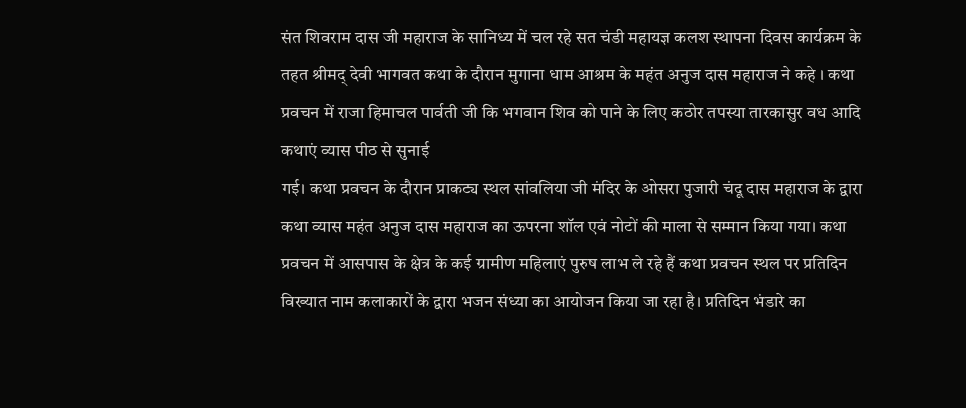संत शिवराम दास जी महाराज के सानिध्य में चल रहे सत चंडी महायज्ञ कलश स्थापना दिवस कार्यक्रम के तहत श्रीमद् देवी भागवत कथा के दौरान मुगाना धाम आश्रम के महंत अनुज दास महाराज ने कहे । कथा प्रवचन में राजा हिमाचल पार्वती जी कि भगवान शिव को पाने के लिए कठोर तपस्या तारकासुर वध आदि कथाएं व्यास पीठ से सुनाई
गई। कथा प्रवचन के दौरान प्राकट्य स्थल सांवलिया जी मंदिर के ओसरा पुजारी चंदू दास महाराज के द्वारा कथा व्यास महंत अनुज दास महाराज का ऊपरना शॉल एवं नोटों की माला से सम्मान किया गया। कथा प्रवचन में आसपास के क्षेत्र के कई ग्रामीण महिलाएं पुरुष लाभ ले रहे हैं कथा प्रवचन स्थल पर प्रतिदिन विख्यात नाम कलाकारों के द्वारा भजन संध्या का आयोजन किया जा रहा है। प्रतिदिन भंडारे का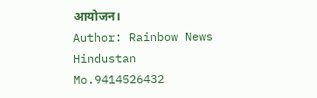आयोजन।
Author: Rainbow News Hindustan
Mo.9414526432